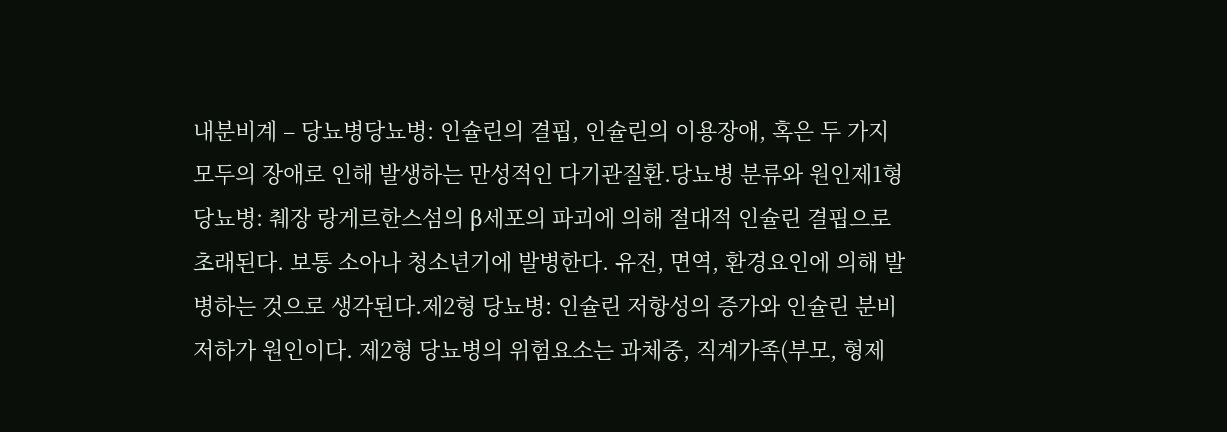내분비계 – 당뇨병당뇨병: 인슐린의 결핍, 인슐린의 이용장애, 혹은 두 가지 모두의 장애로 인해 발생하는 만성적인 다기관질환.당뇨병 분류와 원인제1형 당뇨병: 췌장 랑게르한스섬의 β세포의 파괴에 의해 절대적 인슐린 결핍으로 초래된다. 보통 소아나 청소년기에 발병한다. 유전, 면역, 환경요인에 의해 발병하는 것으로 생각된다.제2형 당뇨병: 인슐린 저항성의 증가와 인슐린 분비저하가 원인이다. 제2형 당뇨병의 위험요소는 과체중, 직계가족(부모, 형제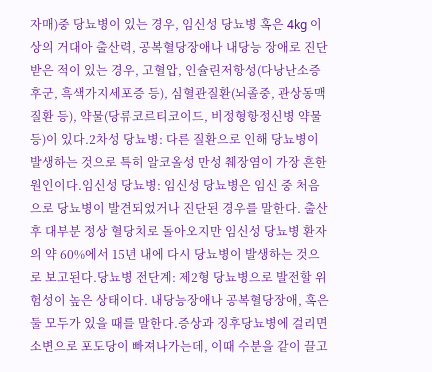자매)중 당뇨병이 있는 경우, 임신성 당뇨병 혹은 4kg 이상의 거대아 출산력, 공복혈당장애나 내당능 장애로 진단받은 적이 있는 경우, 고혈압, 인슐린저항성(다낭난소증후군, 흑색가지세포증 등), 심혈관질환(뇌졸중, 관상동맥질환 등), 약물(당류코르티코이드, 비정형항정신병 약물 등)이 있다.2차성 당뇨병: 다른 질환으로 인해 당뇨병이 발생하는 것으로 특히 알코올성 만성 췌장염이 가장 흔한 원인이다.임신성 당뇨병: 임신성 당뇨병은 임신 중 처음으로 당뇨병이 발견되었거나 진단된 경우를 말한다. 출산 후 대부분 정상 혈당치로 돌아오지만 임신성 당뇨병 환자의 약 60%에서 15년 내에 다시 당뇨병이 발생하는 것으로 보고된다.당뇨병 전단계: 제2형 당뇨병으로 발전할 위험성이 높은 상태이다. 내당능장애나 공복혈당장애, 혹은 둘 모두가 있을 때를 말한다.증상과 징후당뇨병에 걸리면 소변으로 포도당이 빠져나가는데, 이때 수분을 같이 끌고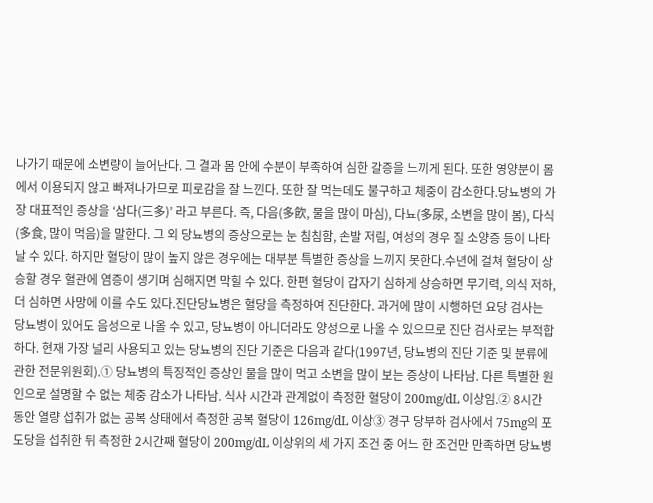나가기 때문에 소변량이 늘어난다. 그 결과 몸 안에 수분이 부족하여 심한 갈증을 느끼게 된다. 또한 영양분이 몸에서 이용되지 않고 빠져나가므로 피로감을 잘 느낀다. 또한 잘 먹는데도 불구하고 체중이 감소한다.당뇨병의 가장 대표적인 증상을 ‘삼다(三多)’ 라고 부른다. 즉, 다음(多飮, 물을 많이 마심), 다뇨(多尿, 소변을 많이 봄), 다식(多食, 많이 먹음)을 말한다. 그 외 당뇨병의 증상으로는 눈 침침함, 손발 저림, 여성의 경우 질 소양증 등이 나타날 수 있다. 하지만 혈당이 많이 높지 않은 경우에는 대부분 특별한 증상을 느끼지 못한다.수년에 걸쳐 혈당이 상승할 경우 혈관에 염증이 생기며 심해지면 막힐 수 있다. 한편 혈당이 갑자기 심하게 상승하면 무기력, 의식 저하, 더 심하면 사망에 이를 수도 있다.진단당뇨병은 혈당을 측정하여 진단한다. 과거에 많이 시행하던 요당 검사는 당뇨병이 있어도 음성으로 나올 수 있고, 당뇨병이 아니더라도 양성으로 나올 수 있으므로 진단 검사로는 부적합하다. 현재 가장 널리 사용되고 있는 당뇨병의 진단 기준은 다음과 같다(1997년, 당뇨병의 진단 기준 및 분류에 관한 전문위원회).① 당뇨병의 특징적인 증상인 물을 많이 먹고 소변을 많이 보는 증상이 나타남. 다른 특별한 원인으로 설명할 수 없는 체중 감소가 나타남. 식사 시간과 관계없이 측정한 혈당이 200mg/dL 이상임.② 8시간 동안 열량 섭취가 없는 공복 상태에서 측정한 공복 혈당이 126mg/dL 이상③ 경구 당부하 검사에서 75mg의 포도당을 섭취한 뒤 측정한 2시간째 혈당이 200mg/dL 이상위의 세 가지 조건 중 어느 한 조건만 만족하면 당뇨병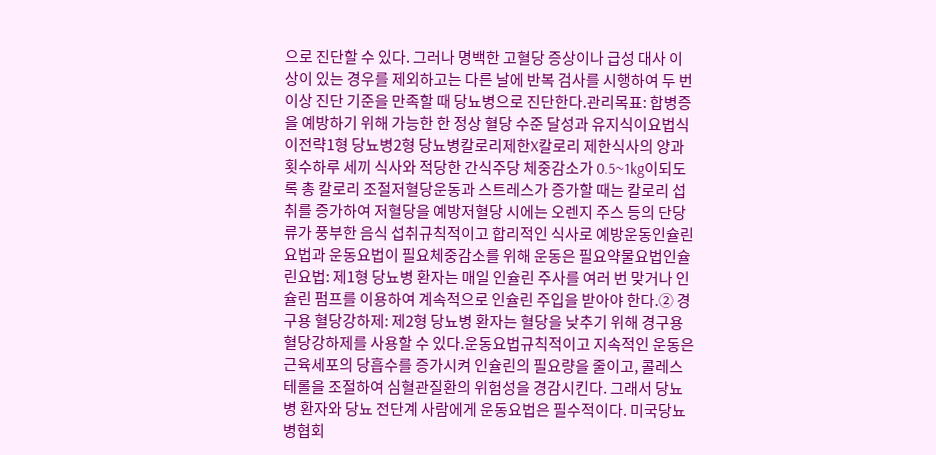으로 진단할 수 있다. 그러나 명백한 고혈당 증상이나 급성 대사 이상이 있는 경우를 제외하고는 다른 날에 반복 검사를 시행하여 두 번 이상 진단 기준을 만족할 때 당뇨병으로 진단한다.관리목표: 합병증을 예방하기 위해 가능한 한 정상 혈당 수준 달성과 유지식이요법식이전략1형 당뇨병2형 당뇨병칼로리제한X칼로리 제한식사의 양과 횟수하루 세끼 식사와 적당한 간식주당 체중감소가 0.5~1kg이되도록 총 칼로리 조절저혈당운동과 스트레스가 증가할 때는 칼로리 섭취를 증가하여 저혈당을 예방저혈당 시에는 오렌지 주스 등의 단당류가 풍부한 음식 섭취규칙적이고 합리적인 식사로 예방운동인슐린요법과 운동요법이 필요체중감소를 위해 운동은 필요약물요법인슐린요법: 제1형 당뇨병 환자는 매일 인슐린 주사를 여러 번 맞거나 인슐린 펌프를 이용하여 계속적으로 인슐린 주입을 받아야 한다.② 경구용 혈당강하제: 제2형 당뇨병 환자는 혈당을 낮추기 위해 경구용 혈당강하제를 사용할 수 있다.운동요법규칙적이고 지속적인 운동은 근육세포의 당흡수를 증가시켜 인슐린의 필요량을 줄이고, 콜레스테롤을 조절하여 심혈관질환의 위험성을 경감시킨다. 그래서 당뇨병 환자와 당뇨 전단계 사람에게 운동요법은 필수적이다. 미국당뇨병협회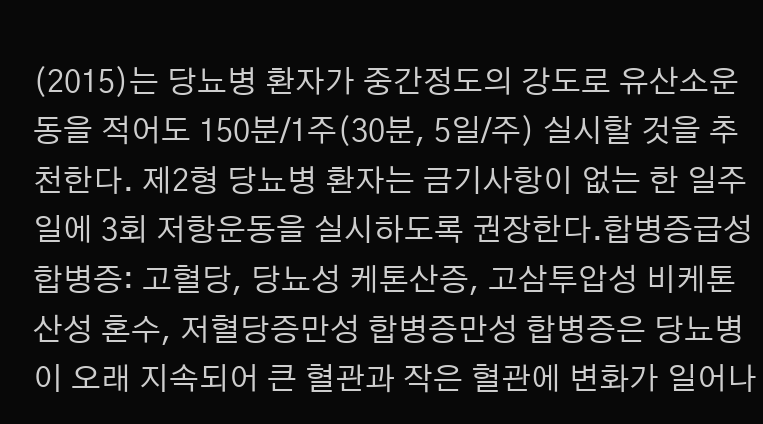(2015)는 당뇨병 환자가 중간정도의 강도로 유산소운동을 적어도 150분/1주(30분, 5일/주) 실시할 것을 추천한다. 제2형 당뇨병 환자는 금기사항이 없는 한 일주일에 3회 저항운동을 실시하도록 권장한다.합병증급성 합병증: 고혈당, 당뇨성 케톤산증, 고삼투압성 비케톤산성 혼수, 저혈당증만성 합병증만성 합병증은 당뇨병이 오래 지속되어 큰 혈관과 작은 혈관에 변화가 일어나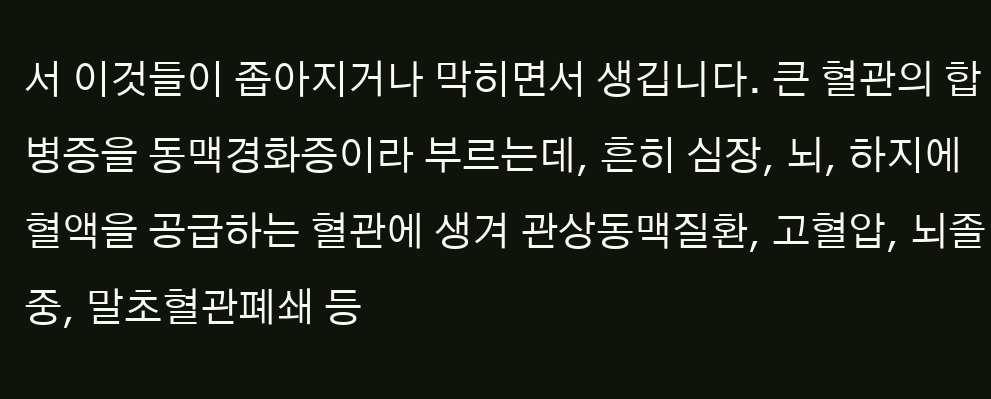서 이것들이 좁아지거나 막히면서 생깁니다. 큰 혈관의 합병증을 동맥경화증이라 부르는데, 흔히 심장, 뇌, 하지에 혈액을 공급하는 혈관에 생겨 관상동맥질환, 고혈압, 뇌졸중, 말초혈관폐쇄 등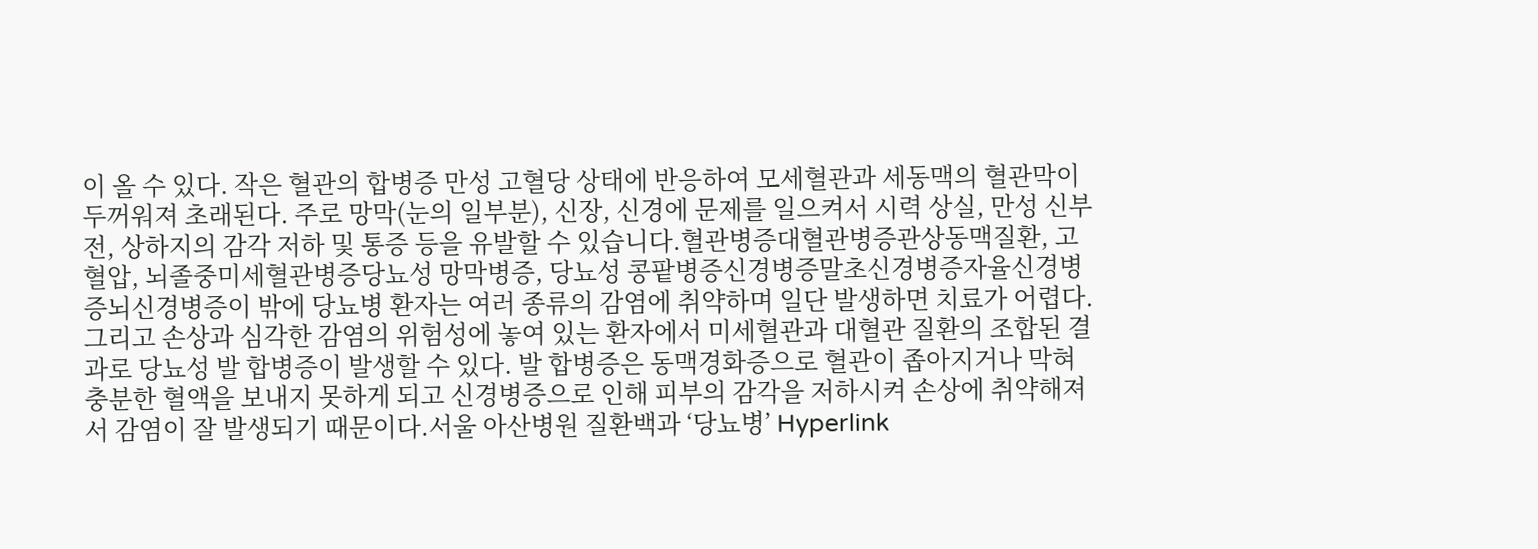이 올 수 있다. 작은 혈관의 합병증 만성 고혈당 상태에 반응하여 모세혈관과 세동맥의 혈관막이 두꺼워져 초래된다. 주로 망막(눈의 일부분), 신장, 신경에 문제를 일으켜서 시력 상실, 만성 신부전, 상하지의 감각 저하 및 통증 등을 유발할 수 있습니다.혈관병증대혈관병증관상동맥질환, 고혈압, 뇌졸중미세혈관병증당뇨성 망막병증, 당뇨성 콩팥병증신경병증말초신경병증자율신경병증뇌신경병증이 밖에 당뇨병 환자는 여러 종류의 감염에 취약하며 일단 발생하면 치료가 어렵다. 그리고 손상과 심각한 감염의 위험성에 놓여 있는 환자에서 미세혈관과 대혈관 질환의 조합된 결과로 당뇨성 발 합병증이 발생할 수 있다. 발 합병증은 동맥경화증으로 혈관이 좁아지거나 막혀 충분한 혈액을 보내지 못하게 되고 신경병증으로 인해 피부의 감각을 저하시켜 손상에 취약해져서 감염이 잘 발생되기 때문이다.서울 아산병원 질환백과 ‘당뇨병’ Hyperlink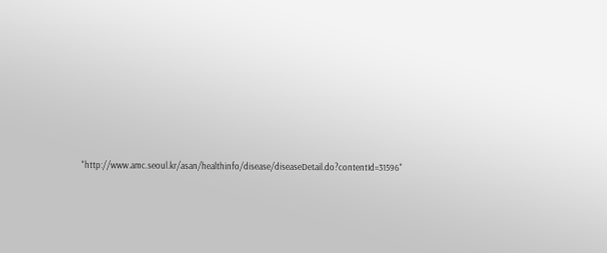"http://www.amc.seoul.kr/asan/healthinfo/disease/diseaseDetail.do?contentId=31596"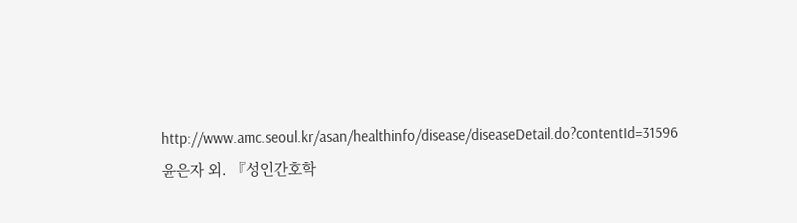http://www.amc.seoul.kr/asan/healthinfo/disease/diseaseDetail.do?contentId=31596윤은자 외. 『성인간호학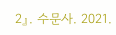2』. 수문사. 2021.